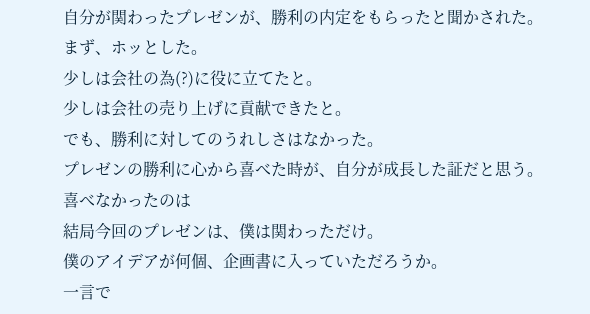自分が関わったプレゼンが、勝利の内定をもらったと聞かされた。
まず、ホッとした。
少しは会社の為(?)に役に立てたと。
少しは会社の売り上げに貢献できたと。
でも、勝利に対してのうれしさはなかった。
プレゼンの勝利に心から喜べた時が、自分が成長した証だと思う。
喜べなかったのは
結局今回のプレゼンは、僕は関わっただけ。
僕のアイデアが何個、企画書に入っていただろうか。
一言で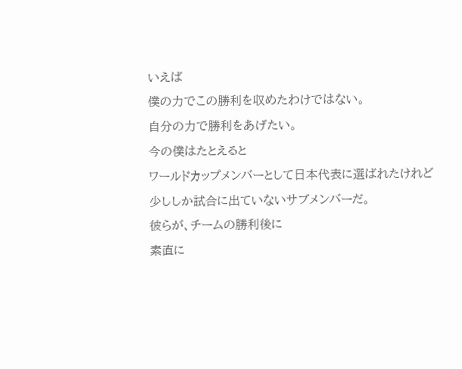いえば
僕の力でこの勝利を収めたわけではない。
自分の力で勝利をあげたい。
今の僕はたとえると
ワールドカップメンバーとして日本代表に選ばれたけれど
少ししか試合に出ていないサブメンバーだ。
彼らが、チームの勝利後に
素直に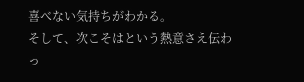喜べない気持ちがわかる。
そして、次こそはという熱意さえ伝わっ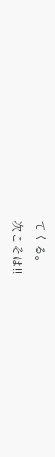てくる。
次こそは!!